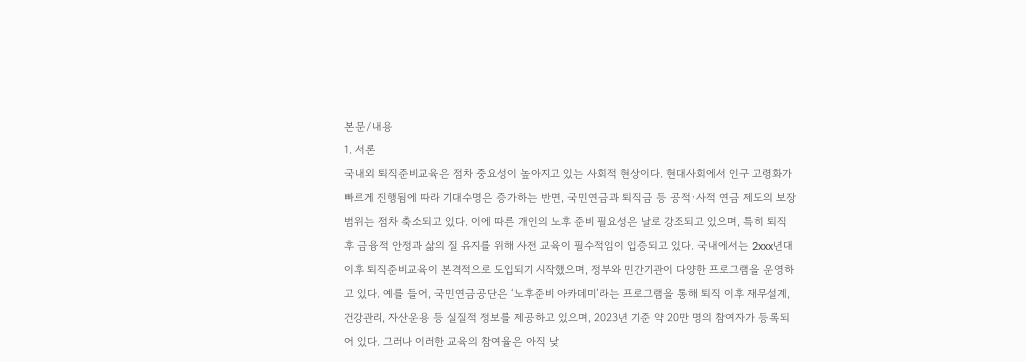본문/내용
1. 서론
국내외 퇴직준비교육은 점차 중요성이 높아지고 있는 사회적 현상이다. 현대사회에서 인구 고령화가 빠르게 진행됨에 따라 기대수명은 증가하는 반면, 국민연금과 퇴직금 등 공적·사적 연금 제도의 보장 범위는 점차 축소되고 있다. 이에 따른 개인의 노후 준비 필요성은 날로 강조되고 있으며, 특히 퇴직 후 금융적 안정과 삶의 질 유지를 위해 사전 교육이 필수적임이 입증되고 있다. 국내에서는 2xxx년대 이후 퇴직준비교육이 본격적으로 도입되기 시작했으며, 정부와 민간기관이 다양한 프로그램을 운영하고 있다. 예를 들어, 국민연금공단은 ‘노후준비 아카데미’라는 프로그램을 통해 퇴직 이후 재무설계, 건강관리, 자산운용 등 실질적 정보를 제공하고 있으며, 2023년 기준 약 20만 명의 참여자가 등록되어 있다. 그러나 이러한 교육의 참여율은 아직 낮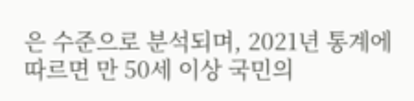은 수준으로 분석되며, 2021년 통계에 따르면 만 50세 이상 국민의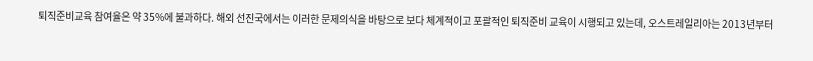퇴직준비교육 참여율은 약 35%에 불과하다. 해외 선진국에서는 이러한 문제의식을 바탕으로 보다 체계적이고 포괄적인 퇴직준비 교육이 시행되고 있는데, 오스트레일리아는 2013년부터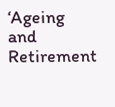‘Ageing and Retirement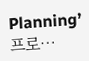Planning’ 프로…